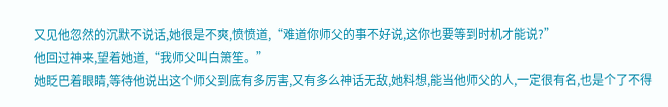又见他忽然的沉默不说话,她很是不爽,愤愤道,“难道你师父的事不好说,这你也要等到时机才能说?”
他回过神来,望着她道,“我师父叫白箫笙。”
她眨巴着眼睛,等待他说出这个师父到底有多厉害,又有多么神话无敌,她料想,能当他师父的人,一定很有名,也是个了不得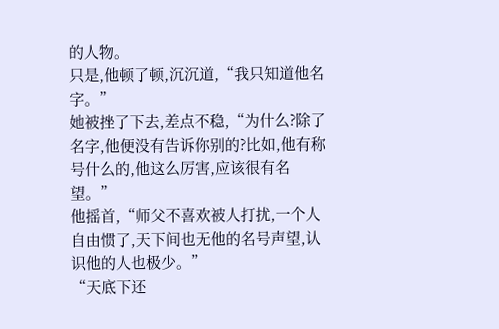的人物。
只是,他顿了顿,沉沉道,“我只知道他名字。”
她被挫了下去,差点不稳,“为什么?除了名字,他便没有告诉你别的?比如,他有称号什么的,他这么厉害,应该很有名望。”
他摇首,“师父不喜欢被人打扰,一个人自由惯了,天下间也无他的名号声望,认识他的人也极少。”
“天底下还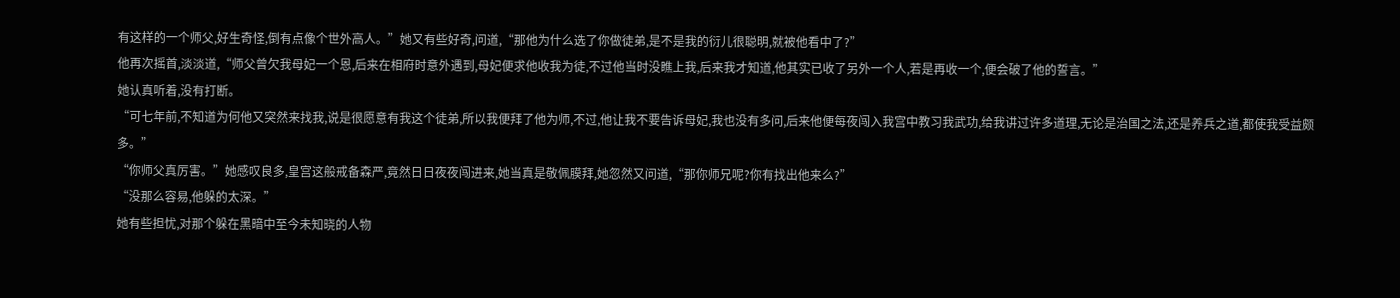有这样的一个师父,好生奇怪,倒有点像个世外高人。”她又有些好奇,问道,“那他为什么选了你做徒弟,是不是我的衍儿很聪明,就被他看中了?”
他再次摇首,淡淡道,“师父曾欠我母妃一个恩,后来在相府时意外遇到,母妃便求他收我为徒,不过他当时没瞧上我,后来我才知道,他其实已收了另外一个人,若是再收一个,便会破了他的誓言。”
她认真听着,没有打断。
“可七年前,不知道为何他又突然来找我,说是很愿意有我这个徒弟,所以我便拜了他为师,不过,他让我不要告诉母妃,我也没有多问,后来他便每夜闯入我宫中教习我武功,给我讲过许多道理,无论是治国之法,还是养兵之道,都使我受益颇多。”
“你师父真厉害。”她感叹良多,皇宫这般戒备森严,竟然日日夜夜闯进来,她当真是敬佩膜拜,她忽然又问道,“那你师兄呢?你有找出他来么?”
“没那么容易,他躲的太深。”
她有些担忧,对那个躲在黑暗中至今未知晓的人物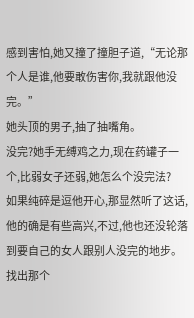感到害怕,她又撞了撞胆子道,“无论那个人是谁,他要敢伤害你,我就跟他没完。”
她头顶的男子,抽了抽嘴角。
没完?她手无缚鸡之力,现在药罐子一个,比弱女子还弱,她怎么个没完法?
如果纯碎是逗他开心,那显然听了这话,他的确是有些高兴,不过,他也还没轮落到要自己的女人跟别人没完的地步。
找出那个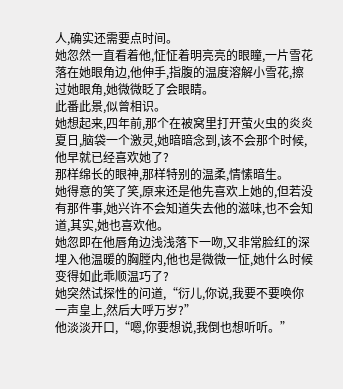人,确实还需要点时间。
她忽然一直看着他,怔怔着明亮亮的眼瞳,一片雪花落在她眼角边,他伸手,指腹的温度溶解小雪花,擦过她眼角,她微微眨了会眼睛。
此番此景,似曾相识。
她想起来,四年前,那个在被窝里打开萤火虫的炎炎夏日,脑袋一个激灵,她暗暗念到,该不会那个时候,他早就已经喜欢她了?
那样绵长的眼神,那样特别的温柔,情愫暗生。
她得意的笑了笑,原来还是他先喜欢上她的,但若没有那件事,她兴许不会知道失去他的滋味,也不会知道,其实,她也喜欢他。
她忽即在他唇角边浅浅落下一吻,又非常脸红的深埋入他温暖的胸膛内,他也是微微一怔,她什么时候变得如此乖顺温巧了?
她突然试探性的问道,“衍儿,你说,我要不要唤你一声皇上,然后大呼万岁?”
他淡淡开口,“嗯,你要想说,我倒也想听听。”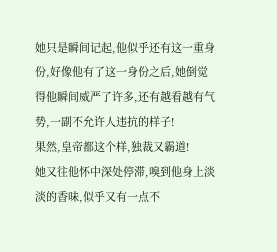她只是瞬间记起,他似乎还有这一重身份,好像他有了这一身份之后,她倒觉得他瞬间威严了许多,还有越看越有气势,一副不允许人违抗的样子!
果然,皇帝都这个样,独裁又霸道!
她又往他怀中深处停滞,嗅到他身上淡淡的香味,似乎又有一点不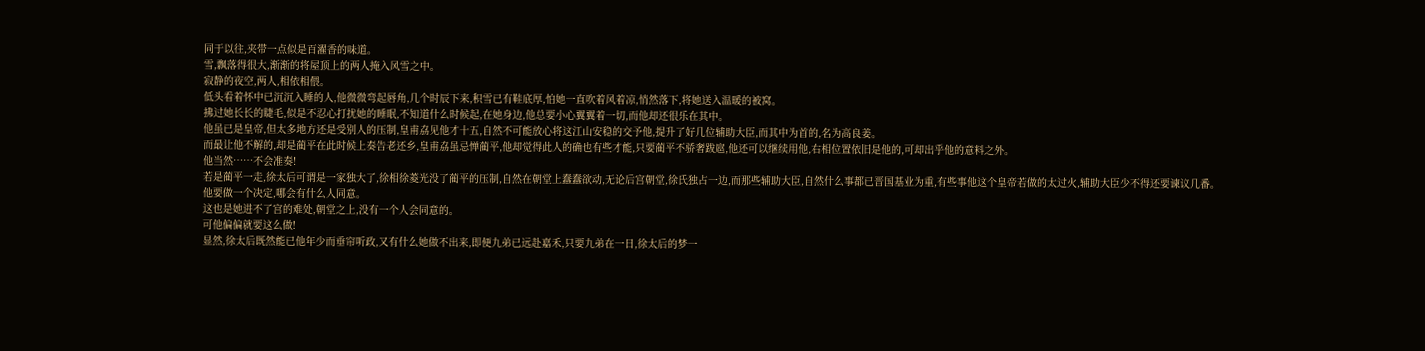同于以往,夹带一点似是百濯香的味道。
雪,飘落得很大,渐渐的将屋顶上的两人掩入风雪之中。
寂静的夜空,两人,相依相偎。
低头看着怀中已沉沉入睡的人,他微微弯起唇角,几个时辰下来,积雪已有鞋底厚,怕她一直吹着风着凉,悄然落下,将她送入温暖的被窝。
拂过她长长的睫毛,似是不忍心打扰她的睡眠,不知道什么时候起,在她身边,他总要小心翼翼着一切,而他却还很乐在其中。
他虽已是皇帝,但太多地方还是受别人的压制,皇甫劦见他才十五,自然不可能放心将这江山安稳的交予他,提升了好几位辅助大臣,而其中为首的,名为高良姜。
而最让他不解的,却是蔺平在此时候上奏告老还乡,皇甫劦虽忌惮蔺平,他却觉得此人的确也有些才能,只要蔺平不骄奢跋扈,他还可以继续用他,右相位置依旧是他的,可却出乎他的意料之外。
他当然……不会准奏!
若是蔺平一走,徐太后可谓是一家独大了,徐相徐菱光没了蔺平的压制,自然在朝堂上蠢蠢欲动,无论后宫朝堂,徐氏独占一边,而那些辅助大臣,自然什么事都已晋国基业为重,有些事他这个皇帝若做的太过火,辅助大臣少不得还要谏议几番。
他要做一个决定,哪会有什么人同意。
这也是她进不了宫的难处,朝堂之上,没有一个人会同意的。
可他偏偏就要这么做!
显然,徐太后既然能已他年少而垂帘听政,又有什么她做不出来,即便九弟已远赴嘉禾,只要九弟在一日,徐太后的梦一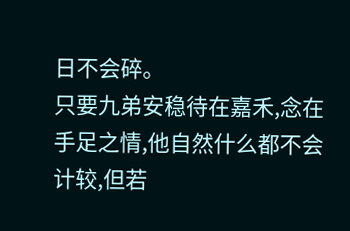日不会碎。
只要九弟安稳待在嘉禾,念在手足之情,他自然什么都不会计较,但若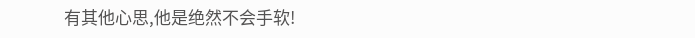有其他心思,他是绝然不会手软!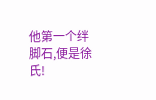他第一个绊脚石,便是徐氏!